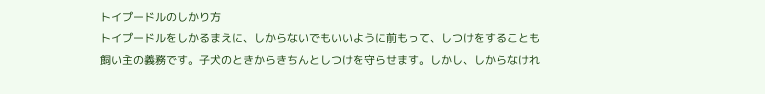トイプードルのしかり方
トイプードルをしかるまえに、しからないでもいいように前もって、しつけをすることも飼い主の義務です。子犬のときからきちんとしつけを守らせます。しかし、しからなけれ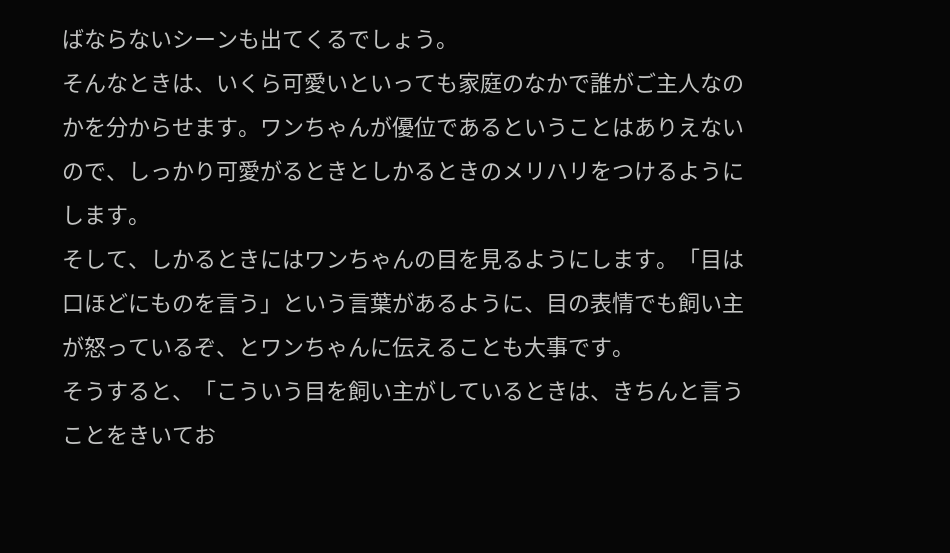ばならないシーンも出てくるでしょう。
そんなときは、いくら可愛いといっても家庭のなかで誰がご主人なのかを分からせます。ワンちゃんが優位であるということはありえないので、しっかり可愛がるときとしかるときのメリハリをつけるようにします。
そして、しかるときにはワンちゃんの目を見るようにします。「目は口ほどにものを言う」という言葉があるように、目の表情でも飼い主が怒っているぞ、とワンちゃんに伝えることも大事です。
そうすると、「こういう目を飼い主がしているときは、きちんと言うことをきいてお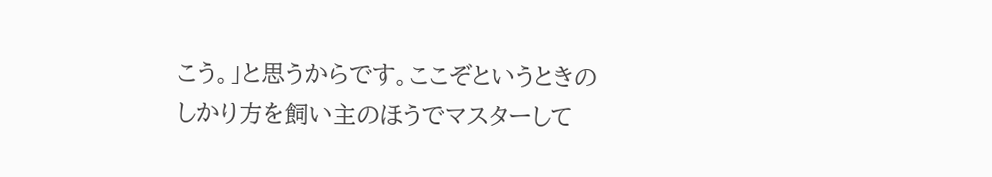こう。」と思うからです。ここぞというときのしかり方を飼い主のほうでマスターして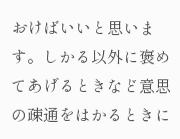おけばいいと思います。しかる以外に褒めてあげるときなど意思の疎通をはかるときに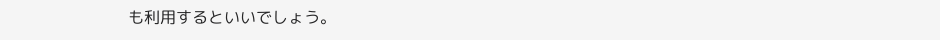も利用するといいでしょう。